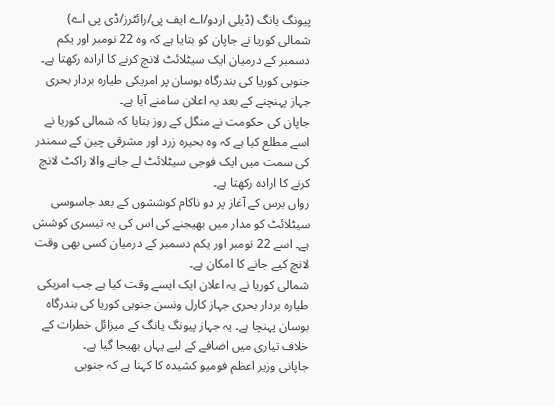پیونگ یانگ (ڈیلی اردو/اے ایف پی/رائٹرز/ڈی پی اے) شمالی کوریا نے جاپان کو بتایا ہے کہ وہ 22 نومبر اور یکم دسمبر کے درمیان ایک سیٹلائٹ لانچ کرنے کا ارادہ رکھتا ہے۔ جنوبی کوریا کی بندرگاہ بوسان پر امریکی طیارہ بردار بحری جہاز پہنچنے کے بعد یہ اعلان سامنے آیا ہے۔
جاپان کی حکومت نے منگل کے روز بتایا کہ شمالی کوریا نے اسے مطلع کیا ہے کہ وہ بحیرہ زرد اور مشرقی چین کے سمندر کی سمت میں ایک فوجی سیٹلائٹ لے جانے والا راکٹ لانچ کرنے کا ارادہ رکھتا ہے۔
رواں برس کے آغاز پر دو ناکام کوششوں کے بعد جاسوسی سیٹلائٹ کو مدار میں بھیجنے کی اس کی یہ تیسری کوشش ہے۔ اسے 22 نومبر اور یکم دسمبر کے درمیان کسی بھی وقت لانچ کیے جانے کا امکان ہے۔
شمالی کوریا نے یہ اعلان ایک ایسے وقت کیا ہے جب امریکی طیارہ بردار بحری جہاز کارل ونسن جنوبی کوریا کی بندرگاہ بوسان پہنچا ہے۔ یہ جہاز پیونگ یانگ کے میزائل خطرات کے خلاف تیاری میں اضافے کے لیے یہاں بھیجا گیا ہے۔
جاپانی وزیر اعظم فومیو کشیدہ کا کہنا ہے کہ جنوبی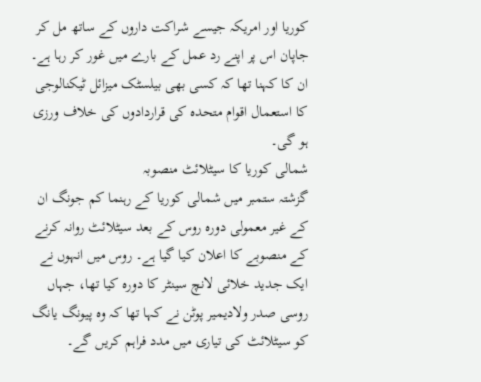کوریا اور امریکہ جیسے شراکت داروں کے ساتھ مل کر جاپان اس پر اپنے رد عمل کے بارے میں غور کر رہا ہے۔ ان کا کہنا تھا کہ کسی بھی بیلسٹک میزائل ٹیکنالوجی کا استعمال اقوام متحدہ کی قراردادوں کی خلاف ورزی ہو گی۔
شمالی کوریا کا سیٹلائٹ منصوبہ
گزشتہ ستمبر میں شمالی کوریا کے رہنما کم جونگ ان کے غیر معمولی دورہ روس کے بعد سیٹلائٹ روانہ کرنے کے منصوبے کا اعلان کیا گیا ہے۔ روس میں انہوں نے ایک جدید خلائی لانچ سینٹر کا دورہ کیا تھا، جہاں روسی صدر ولادیمیر پوٹن نے کہا تھا کہ وہ پیونگ یانگ کو سیٹلائٹ کی تیاری میں مدد فراہم کریں گے۔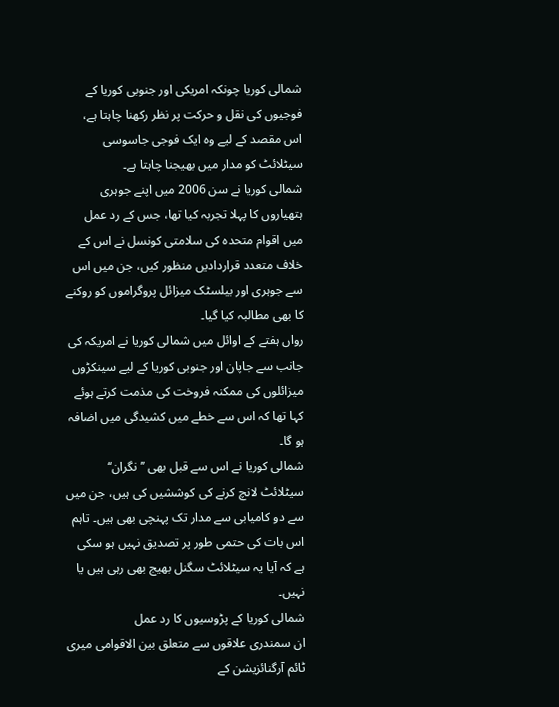شمالی کوریا چونکہ امریکی اور جنوبی کوریا کے فوجیوں کی نقل و حرکت پر نظر رکھنا چاہتا ہے، اس مقصد کے لیے وہ ایک فوجی جاسوسی سیٹلائٹ کو مدار میں بھیجنا چاہتا ہے۔
شمالی کوریا نے سن 2006 میں اپنے جوہری ہتھیاروں کا پہلا تجربہ کیا تھا، جس کے رد عمل میں اقوام متحدہ کی سلامتی کونسل نے اس کے خلاف متعدد قراردادیں منظور کیں، جن میں اس سے جوہری اور بیلسٹک میزائل پروگراموں کو روکنے کا بھی مطالبہ کیا گیا۔
رواں ہفتے کے اوائل میں شمالی کوریا نے امریکہ کی جانب سے جاپان اور جنوبی کوریا کے لیے سینکڑوں میزائلوں کی ممکنہ فروخت کی مذمت کرتے ہوئے کہا تھا کہ اس سے خطے میں کشیدگی میں اضافہ ہو گا۔
شمالی کوریا نے اس سے قبل بھی ’’نگران‘‘ سیٹلائٹ لانچ کرنے کی کوششیں کی ہیں، جن میں سے دو کامیابی سے مدار تک پہنچی بھی ہیں۔ تاہم اس بات کی حتمی طور پر تصدیق نہیں ہو سکی ہے کہ آیا یہ سیٹلائٹ سگنل بھیج بھی رہی ہیں یا نہیں۔
شمالی کوریا کے پڑوسیوں کا رد عمل
ان سمندری علاقوں سے متعلق بین الاقوامی میری ٹائم آرگنائزیشن کے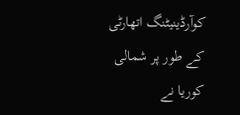کوآرڈینیٹنگ اتھارٹی کے طور پر شمالی کوریا نے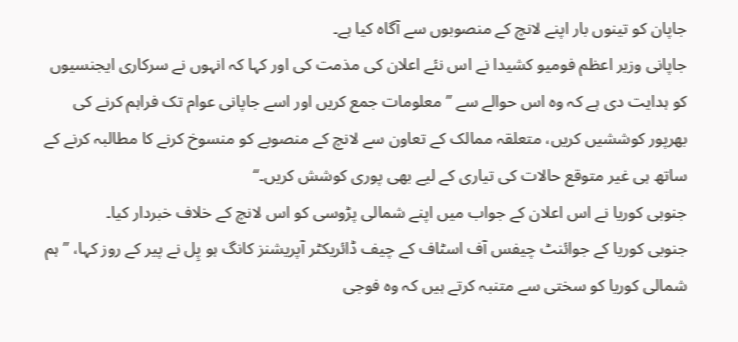جاپان کو تینوں بار اپنے لانچ کے منصوبوں سے آگاہ کیا ہے۔
جاپانی وزیر اعظم فومیو کشیدا نے اس نئے اعلان کی مذمت کی اور کہا کہ انہوں نے سرکاری ایجنسیوں کو ہدایت دی ہے کہ وہ اس حوالے سے ’’معلومات جمع کریں اور اسے جاپانی عوام تک فراہم کرنے کی بھرپور کوششیں کریں، متعلقہ ممالک کے تعاون سے لانچ کے منصوبے کو منسوخ کرنے کا مطالبہ کرنے کے ساتھ ہی غیر متوقع حالات کی تیاری کے لیے بھی پوری کوشش کریں۔‘‘
جنوبی کوریا نے اس اعلان کے جواب میں اپنے شمالی پڑوسی کو اس لانچ کے خلاف خبردار کیا۔
جنوبی کوریا کے جوائنٹ چیفس آف اسٹاف کے چیف ڈائریکٹر آپریشنز کانگ ہو پِل نے پیر کے روز کہا، ’’ہم شمالی کوریا کو سختی سے متنبہ کرتے ہیں کہ وہ فوجی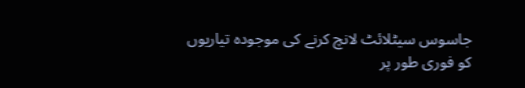جاسوس سیٹلائٹ لانچ کرنے کی موجودہ تیاریوں کو فوری طور پر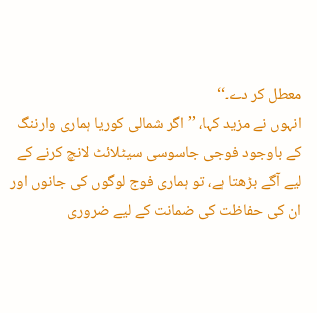معطل کر دے۔‘‘
انہوں نے مزید کہا، ’’اگر شمالی کوریا ہماری وارننگ کے باوجود فوجی جاسوسی سیٹلائٹ لانچ کرنے کے لیے آگے بڑھتا ہے، تو ہماری فوج لوگوں کی جانوں اور ان کی حفاظت کی ضمانت کے لیے ضروری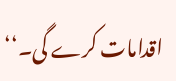اقدامات کرے گی۔‘‘